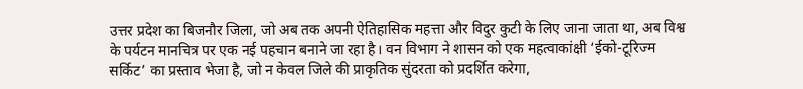उत्तर प्रदेश का बिजनौर जिला, जो अब तक अपनी ऐतिहासिक महत्ता और विदुर कुटी के लिए जाना जाता था, अब विश्व के पर्यटन मानचित्र पर एक नई पहचान बनाने जा रहा है। वन विभाग ने शासन को एक महत्वाकांक्षी ‘ईको-टूरिज्म सर्किट’ का प्रस्ताव भेजा है, जो न केवल जिले की प्राकृतिक सुंदरता को प्रदर्शित करेगा,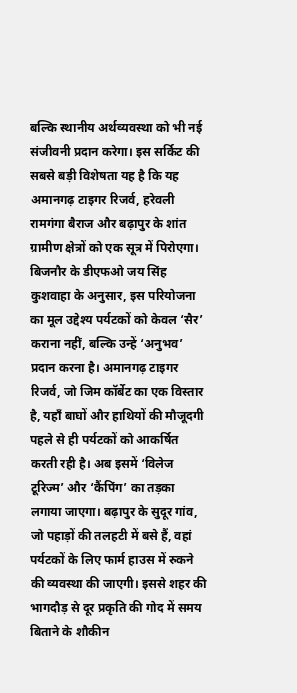बल्कि स्थानीय अर्थव्यवस्था को भी नई संजीवनी प्रदान करेगा। इस सर्किट की सबसे बड़ी विशेषता यह है कि यह अमानगढ़ टाइगर रिजर्व, हरेवली रामगंगा बैराज और बढ़ापुर के शांत ग्रामीण क्षेत्रों को एक सूत्र में पिरोएगा।
बिजनौर के डीएफओ जय सिंह कुशवाहा के अनुसार, इस परियोजना का मूल उद्देश्य पर्यटकों को केवल ‘सैर’ कराना नहीं, बल्कि उन्हें ‘अनुभव’ प्रदान करना है। अमानगढ़ टाइगर रिजर्व, जो जिम कॉर्बेट का एक विस्तार है, यहाँ बाघों और हाथियों की मौजूदगी पहले से ही पर्यटकों को आकर्षित करती रही है। अब इसमें ‘विलेज टूरिज्म’ और ‘कैंपिंग’ का तड़का लगाया जाएगा। बढ़ापुर के सुदूर गांव, जो पहाड़ों की तलहटी में बसे हैं, वहां पर्यटकों के लिए फार्म हाउस में रुकने की व्यवस्था की जाएगी। इससे शहर की भागदौड़ से दूर प्रकृति की गोद में समय बिताने के शौकीन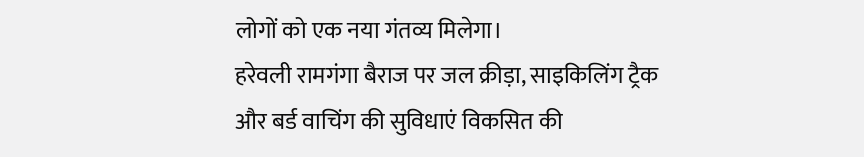लोगों को एक नया गंतव्य मिलेगा।
हरेवली रामगंगा बैराज पर जल क्रीड़ा, साइकिलिंग ट्रैक और बर्ड वाचिंग की सुविधाएं विकसित की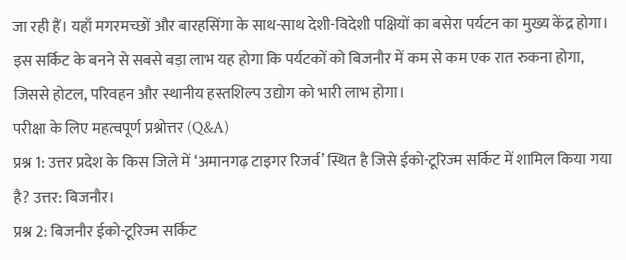जा रही हैं। यहाँ मगरमच्छों और बारहसिंगा के साथ-साथ देशी-विदेशी पक्षियों का बसेरा पर्यटन का मुख्य केंद्र होगा। इस सर्किट के बनने से सबसे बड़ा लाभ यह होगा कि पर्यटकों को बिजनौर में कम से कम एक रात रुकना होगा, जिससे होटल, परिवहन और स्थानीय हस्तशिल्प उद्योग को भारी लाभ होगा।
परीक्षा के लिए महत्वपूर्ण प्रश्नोत्तर (Q&A)
प्रश्न 1: उत्तर प्रदेश के किस जिले में ‘अमानगढ़ टाइगर रिजर्व’ स्थित है जिसे ईको-टूरिज्म सर्किट में शामिल किया गया है? उत्तर: बिजनौर।
प्रश्न 2: बिजनौर ईको-टूरिज्म सर्किट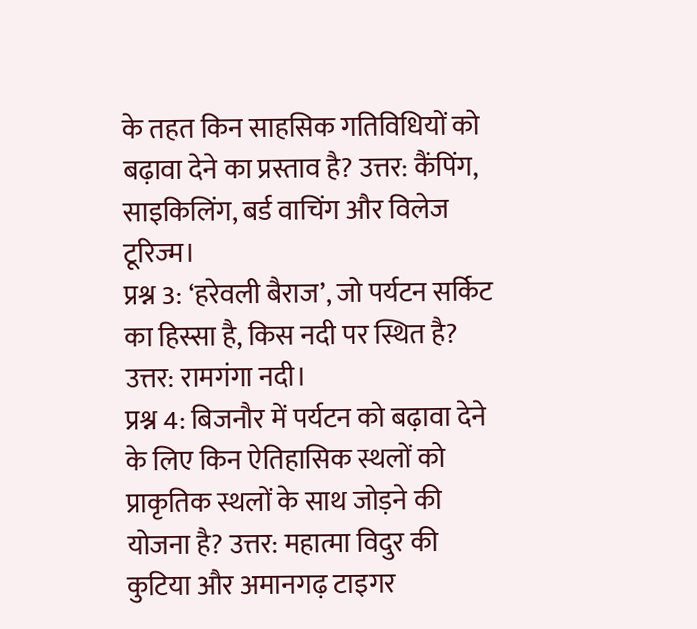के तहत किन साहसिक गतिविधियों को बढ़ावा देने का प्रस्ताव है? उत्तर: कैंपिंग, साइकिलिंग, बर्ड वाचिंग और विलेज टूरिज्म।
प्रश्न 3: ‘हरेवली बैराज’, जो पर्यटन सर्किट का हिस्सा है, किस नदी पर स्थित है? उत्तर: रामगंगा नदी।
प्रश्न 4: बिजनौर में पर्यटन को बढ़ावा देने के लिए किन ऐतिहासिक स्थलों को प्राकृतिक स्थलों के साथ जोड़ने की योजना है? उत्तर: महात्मा विदुर की कुटिया और अमानगढ़ टाइगर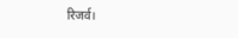रिजर्व।